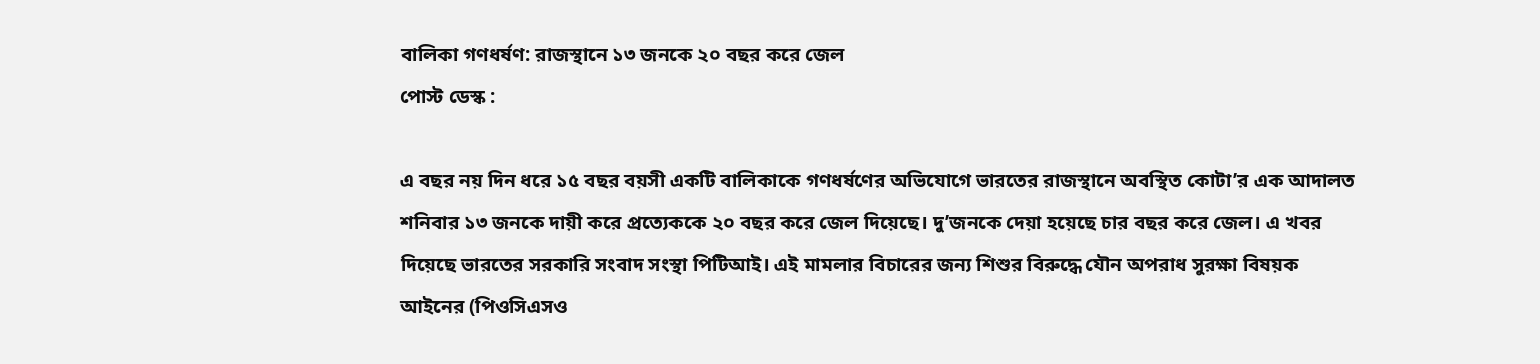বালিকা গণধর্ষণ: রাজস্থানে ১৩ জনকে ২০ বছর করে জেল
পোস্ট ডেস্ক :

এ বছর নয় দিন ধরে ১৫ বছর বয়সী একটি বালিকাকে গণধর্ষণের অভিযোগে ভারতের রাজস্থানে অবস্থিত কোটা’র এক আদালত শনিবার ১৩ জনকে দায়ী করে প্রত্যেককে ২০ বছর করে জেল দিয়েছে। দু’জনকে দেয়া হয়েছে চার বছর করে জেল। এ খবর দিয়েছে ভারতের সরকারি সংবাদ সংস্থা পিটিআই। এই মামলার বিচারের জন্য শিশুর বিরুদ্ধে যৌন অপরাধ সুরক্ষা বিষয়ক আইনের (পিওসিএসও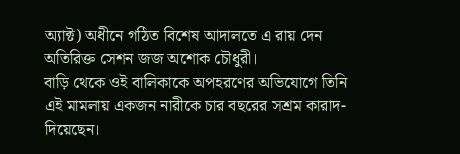অ্যাক্ট) অধীনে গঠিত বিশেষ আদালতে এ রায় দেন অতিরিক্ত সেশন জজ অশোক চৌধুরী।
বাড়ি থেকে ওই বালিকাকে অপহরণের অভিযোগে তিনি এই মামলায় একজন নারীকে চার বছরের সশ্রম কারাদ- দিয়েছেন।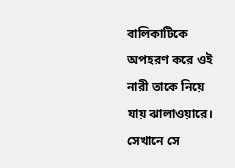বালিকাটিকে অপহরণ করে ওই নারী তাকে নিয়ে যায় ঝালাওয়ারে। সেখানে সে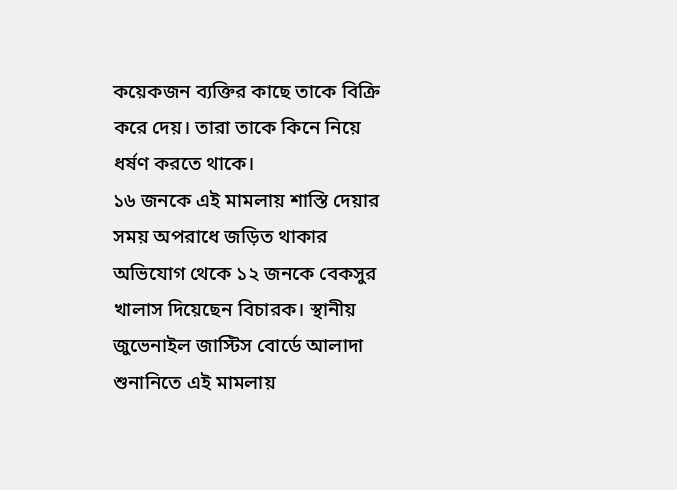কয়েকজন ব্যক্তির কাছে তাকে বিক্রি করে দেয়। তারা তাকে কিনে নিয়ে ধর্ষণ করতে থাকে।
১৬ জনকে এই মামলায় শাস্তি দেয়ার সময় অপরাধে জড়িত থাকার অভিযোগ থেকে ১২ জনকে বেকসুর খালাস দিয়েছেন বিচারক। স্থানীয় জুভেনাইল জাস্টিস বোর্ডে আলাদা শুনানিতে এই মামলায়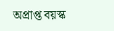অপ্রাপ্ত বয়স্ক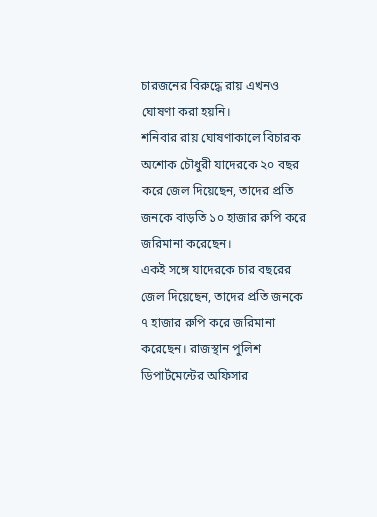চারজনের বিরুদ্ধে রায় এখনও ঘোষণা করা হয়নি।
শনিবার রায় ঘোষণাকালে বিচারক অশোক চৌধুরী যাদেরকে ২০ বছর করে জেল দিয়েছেন, তাদের প্রতি জনকে বাড়তি ১০ হাজার রুপি করে জরিমানা করেছেন।
একই সঙ্গে যাদেরকে চার বছরের জেল দিয়েছেন, তাদের প্রতি জনকে ৭ হাজার রুপি করে জরিমানা করেছেন। রাজস্থান পুলিশ ডিপার্টমেন্টের অফিসার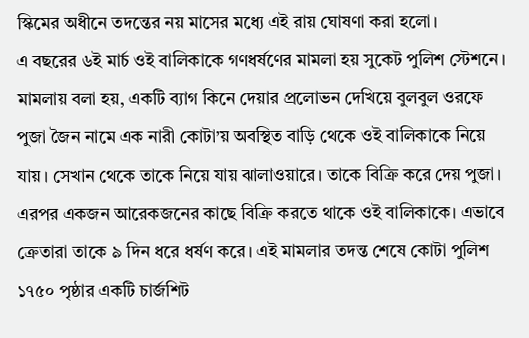স্কিমের অধীনে তদন্তের নয় মাসের মধ্যে এই রায় ঘোষণা করা হলো।
এ বছরের ৬ই মার্চ ওই বালিকাকে গণধর্ষণের মামলা হয় সুকেট পুলিশ স্টেশনে। মামলায় বলা হয়, একটি ব্যাগ কিনে দেয়ার প্রলোভন দেখিয়ে বুলবুল ওরফে পুজা জৈন নামে এক নারী কোটা’য় অবস্থিত বাড়ি থেকে ওই বালিকাকে নিয়ে যায়। সেখান থেকে তাকে নিয়ে যায় ঝালাওয়ারে। তাকে বিক্রি করে দেয় পুজা। এরপর একজন আরেকজনের কাছে বিক্রি করতে থাকে ওই বালিকাকে। এভাবে ক্রেতারা তাকে ৯ দিন ধরে ধর্ষণ করে। এই মামলার তদন্ত শেষে কোটা পুলিশ ১৭৫০ পৃষ্ঠার একটি চার্জশিট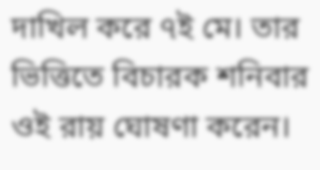দাখিল করে ৭ই মে। তার ভিত্তিতে বিচারক শনিবার ওই রায় ঘোষণা করেন।